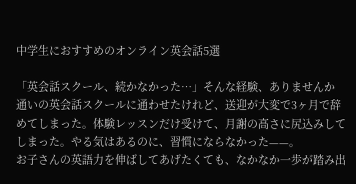中学生におすすめのオンライン英会話5選

「英会話スクール、続かなかった…」そんな経験、ありませんか
通いの英会話スクールに通わせたけれど、送迎が大変で3ヶ月で辞めてしまった。体験レッスンだけ受けて、月謝の高さに尻込みしてしまった。やる気はあるのに、習慣にならなかった——。
お子さんの英語力を伸ばしてあげたくても、なかなか一歩が踏み出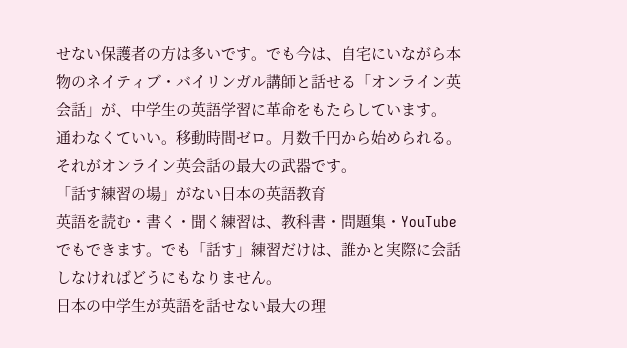せない保護者の方は多いです。でも今は、自宅にいながら本物のネイティブ・バイリンガル講師と話せる「オンライン英会話」が、中学生の英語学習に革命をもたらしています。
通わなくていい。移動時間ゼロ。月数千円から始められる。それがオンライン英会話の最大の武器です。
「話す練習の場」がない日本の英語教育
英語を読む・書く・聞く練習は、教科書・問題集・YouTubeでもできます。でも「話す」練習だけは、誰かと実際に会話しなければどうにもなりません。
日本の中学生が英語を話せない最大の理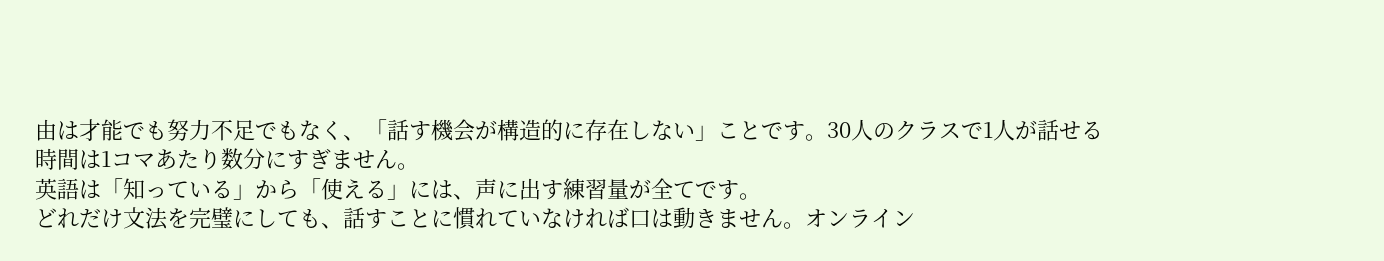由は才能でも努力不足でもなく、「話す機会が構造的に存在しない」ことです。30人のクラスで1人が話せる時間は1コマあたり数分にすぎません。
英語は「知っている」から「使える」には、声に出す練習量が全てです。
どれだけ文法を完璧にしても、話すことに慣れていなければ口は動きません。オンライン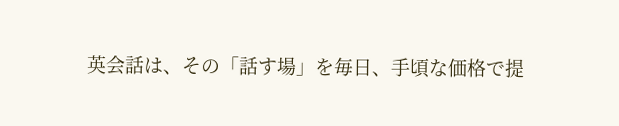英会話は、その「話す場」を毎日、手頃な価格で提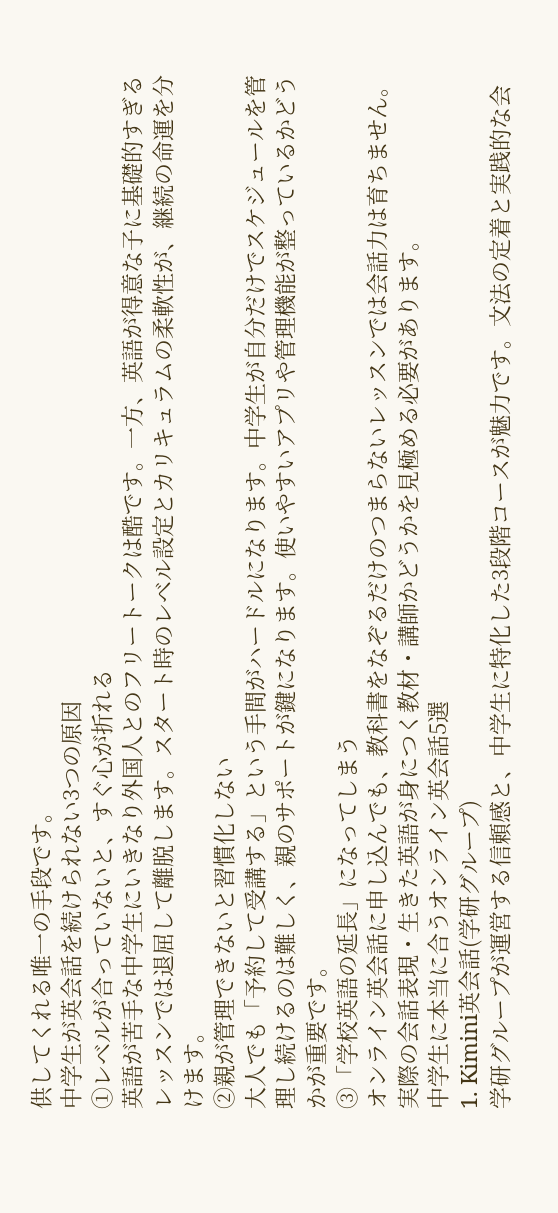供してくれる唯一の手段です。
中学生が英会話を続けられない3つの原因
①レベルが合っていないと、すぐ心が折れる
英語が苦手な中学生にいきなり外国人とのフリートークは酷です。一方、英語が得意な子に基礎的すぎるレッスンでは退屈して離脱します。スタート時のレベル設定とカリキュラムの柔軟性が、継続の命運を分けます。
②親が管理できないと習慣化しない
大人でも「予約して受講する」という手間がハードルになります。中学生が自分だけでスケジュールを管理し続けるのは難しく、親のサポートが鍵になります。使いやすいアプリや管理機能が整っているかどうかが重要です。
③「学校英語の延長」になってしまう
オンライン英会話に申し込んでも、教科書をなぞるだけのつまらないレッスンでは会話力は育ちません。実際の会話表現・生きた英語が身につく教材・講師かどうかを見極める必要があります。
中学生に本当に合うオンライン英会話5選
1. Kimini英会話(学研グループ)
学研グループが運営する信頼感と、中学生に特化した3段階コースが魅力です。文法の定着と実践的な会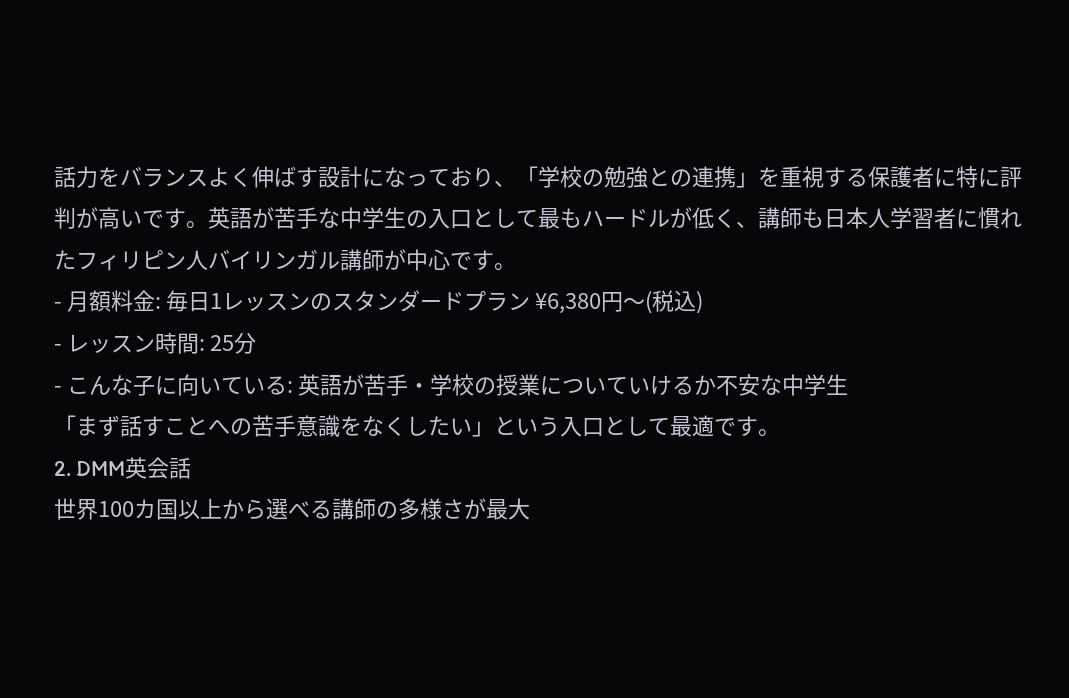話力をバランスよく伸ばす設計になっており、「学校の勉強との連携」を重視する保護者に特に評判が高いです。英語が苦手な中学生の入口として最もハードルが低く、講師も日本人学習者に慣れたフィリピン人バイリンガル講師が中心です。
- 月額料金: 毎日1レッスンのスタンダードプラン ¥6,380円〜(税込)
- レッスン時間: 25分
- こんな子に向いている: 英語が苦手・学校の授業についていけるか不安な中学生
「まず話すことへの苦手意識をなくしたい」という入口として最適です。
2. DMM英会話
世界100カ国以上から選べる講師の多様さが最大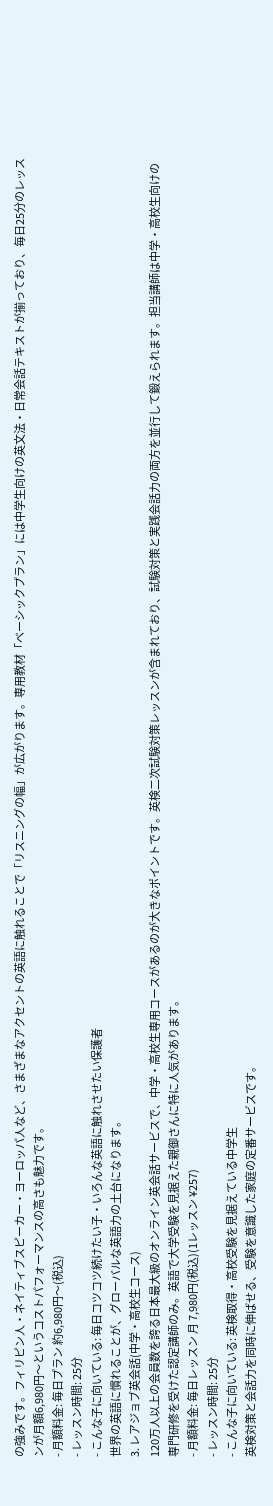の強みです。フィリピン人・ネイティブスピーカー・ヨーロッパ人など、さまざまなアクセントの英語に触れることで「リスニングの幅」が広がります。専用教材「ベーシックプラン」には中学生向けの英文法・日常会話テキストが揃っており、毎日25分のレッスンが月額6,980円〜というコストパフォーマンスの高さも魅力です。
- 月額料金: 毎日プラン 約6,980円〜(税込)
- レッスン時間: 25分
- こんな子に向いている: 毎日コツコツ続けたい子・いろんな英語に触れさせたい保護者
世界の英語に慣れることが、グローバルな英語力の土台になります。
3. レアジョブ英会話(中学・高校生コース)
120万人以上の会員数を誇る日本最大級のオンライン英会話サービスで、中学・高校生専用コースがあるのが大きなポイントです。英検二次試験対策レッスンが含まれており、試験対策と実践会話力の両方を並行して鍛えられます。担当講師は中学・高校生向けの専門研修を受けた認定講師のみ。英語で大学受験を見据えた親御さんに特に人気があります。
- 月額料金: 毎日レッスン 月 7,980円(税込)(1レッスン ¥257)
- レッスン時間: 25分
- こんな子に向いている: 英検取得・高校受験を見据えている中学生
英検対策と会話力を同時に伸ばせる、受験を意識した家庭の定番サービスです。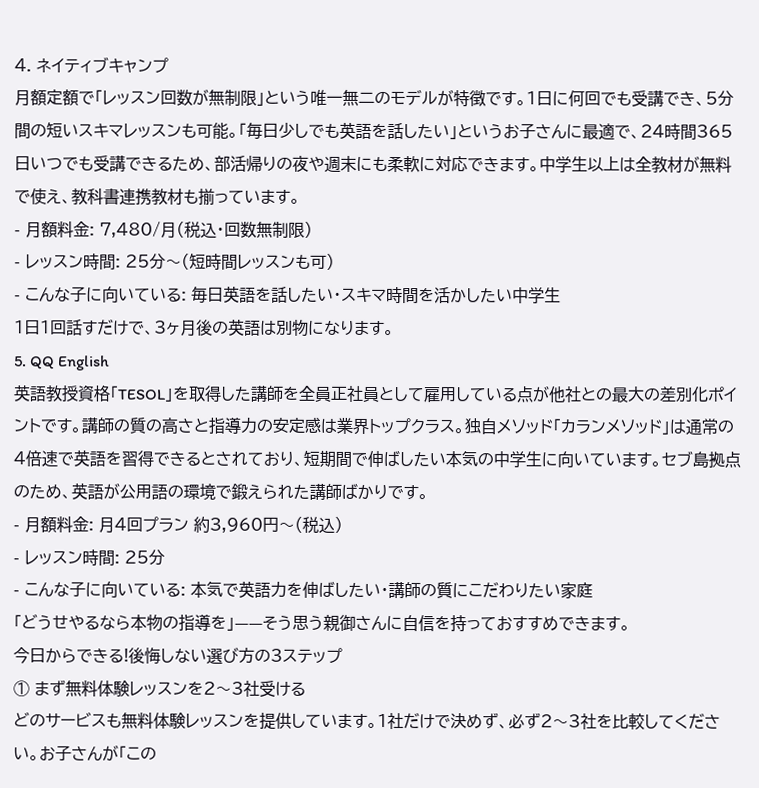4. ネイティブキャンプ
月額定額で「レッスン回数が無制限」という唯一無二のモデルが特徴です。1日に何回でも受講でき、5分間の短いスキマレッスンも可能。「毎日少しでも英語を話したい」というお子さんに最適で、24時間365日いつでも受講できるため、部活帰りの夜や週末にも柔軟に対応できます。中学生以上は全教材が無料で使え、教科書連携教材も揃っています。
- 月額料金: 7,480/月(税込・回数無制限)
- レッスン時間: 25分〜(短時間レッスンも可)
- こんな子に向いている: 毎日英語を話したい・スキマ時間を活かしたい中学生
1日1回話すだけで、3ヶ月後の英語は別物になります。
5. QQ English
英語教授資格「TESOL」を取得した講師を全員正社員として雇用している点が他社との最大の差別化ポイントです。講師の質の高さと指導力の安定感は業界トップクラス。独自メソッド「カランメソッド」は通常の4倍速で英語を習得できるとされており、短期間で伸ばしたい本気の中学生に向いています。セブ島拠点のため、英語が公用語の環境で鍛えられた講師ばかりです。
- 月額料金: 月4回プラン 約3,960円〜(税込)
- レッスン時間: 25分
- こんな子に向いている: 本気で英語力を伸ばしたい・講師の質にこだわりたい家庭
「どうせやるなら本物の指導を」——そう思う親御さんに自信を持っておすすめできます。
今日からできる!後悔しない選び方の3ステップ
① まず無料体験レッスンを2〜3社受ける
どのサービスも無料体験レッスンを提供しています。1社だけで決めず、必ず2〜3社を比較してください。お子さんが「この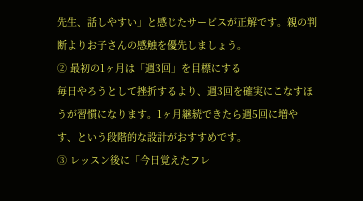先生、話しやすい」と感じたサービスが正解です。親の判断よりお子さんの感触を優先しましょう。
② 最初の1ヶ月は「週3回」を目標にする
毎日やろうとして挫折するより、週3回を確実にこなすほうが習慣になります。1ヶ月継続できたら週5回に増やす、という段階的な設計がおすすめです。
③ レッスン後に「今日覚えたフレ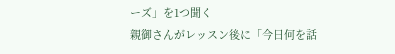ーズ」を1つ聞く
親御さんがレッスン後に「今日何を話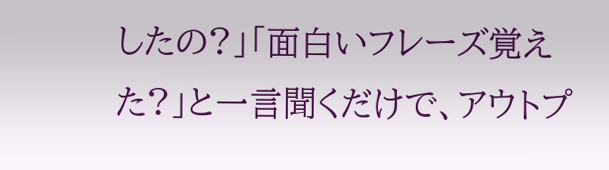したの?」「面白いフレーズ覚えた?」と一言聞くだけで、アウトプ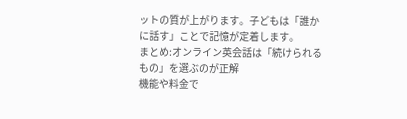ットの質が上がります。子どもは「誰かに話す」ことで記憶が定着します。
まとめ:オンライン英会話は「続けられるもの」を選ぶのが正解
機能や料金で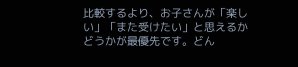比較するより、お子さんが「楽しい」「また受けたい」と思えるかどうかが最優先です。どん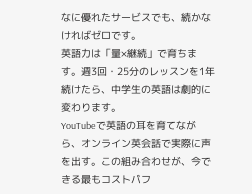なに優れたサービスでも、続かなければゼロです。
英語力は「量×継続」で育ちます。週3回・25分のレッスンを1年続けたら、中学生の英語は劇的に変わります。
YouTubeで英語の耳を育てながら、オンライン英会話で実際に声を出す。この組み合わせが、今できる最もコストパフ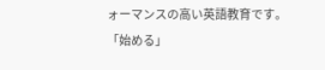ォーマンスの高い英語教育です。
「始める」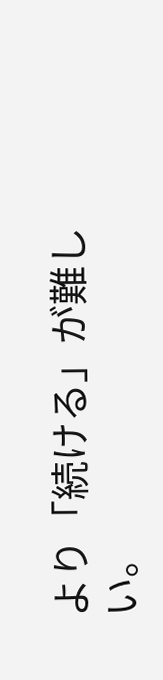より「続ける」が難しい。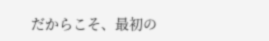だからこそ、最初の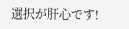選択が肝心です!